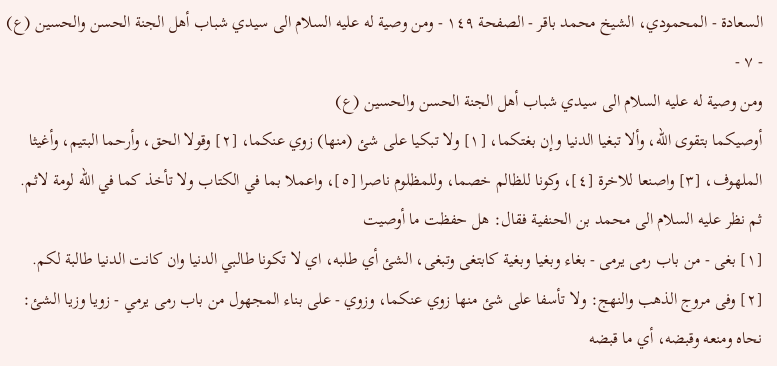السعادة - المحمودي، الشيخ محمد باقر - الصفحة ١٤٩ - ومن وصية له عليه السلام الى سيدي شباب أهل الجنة الحسن والحسين (ع)
- ٧ -
ومن وصية له عليه السلام الى سيدي شباب أهل الجنة الحسن والحسين (ع)
أوصيكما بتقوى الله، وألا تبغيا الدنيا وإن بغتكما، [١] ولا تبكيا على شئ (منها) زوي عنكما، [٢] وقولا الحق، وأرحما البتيم، وأغيثا الملهوف، [٣] واصنعا للاخرة [٤]، وكونا للظالم خصما، وللمظلوم ناصرا [٥]، واعملا بما في الكتاب ولا تأخذ كما في الله لومة لاثم.
ثم نظر عليه السلام الى محمد بن الحنفية فقال: هل حفظت ما أوصيت
[١] بغى - من باب رمى يرمى - بغاء وبغيا وبغية كابتغى وتبغى، الشئ أي طلبه، اي لا تكونا طالبي الدنيا وان كانت الدنيا طالبة لكم.
[٢] وفى مروج الذهب والنهج: ولا تأسفا على شئ منها زوي عنكما، وزوي - على بناء المجهول من باب رمى يرمي - زويا وزيا الشئ: نحاه ومنعه وقبضه، أي ما قبضه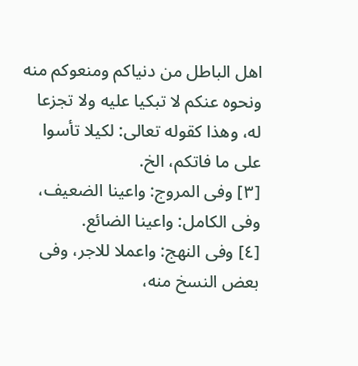اهل الباطل من دنياكم ومنعوكم منه ونحوه عنكم لا تبكيا عليه ولا تجزعا له، وهذا كقوله تعالى: لكيلا تأسوا على ما فاتكم، الخ.
[٣] وفى المروج: واعينا الضعيف، وفى الكامل: واعينا الضائع.
[٤] وفى النهج: واعملا للاجر، وفى بعض النسخ منه،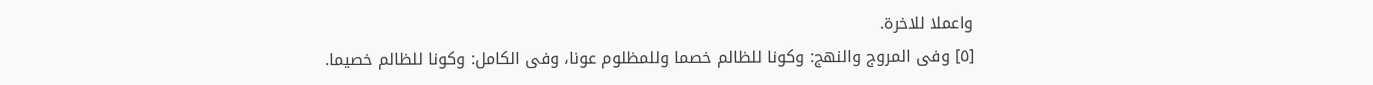واعملا للاخرة.
[٥] وفى المروج والنهج: وكونا للظالم خصما وللمظلوم عونا، وفى الكامل: وكونا للظالم خصيما.